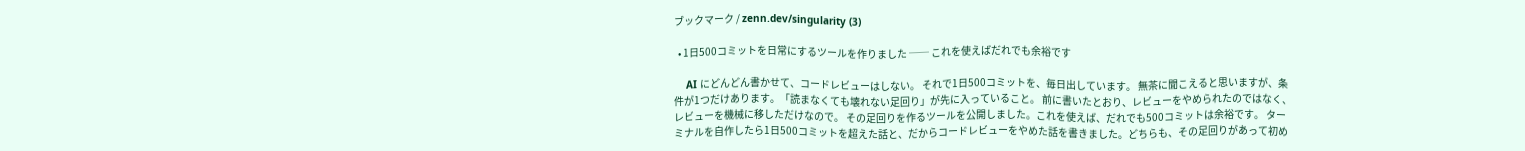ブックマーク / zenn.dev/singularity (3)

  • 1日500コミットを日常にするツールを作りました ── これを使えばだれでも余裕です

    AI にどんどん書かせて、コードレビューはしない。 それで1日500コミットを、毎日出しています。 無茶に聞こえると思いますが、条件が1つだけあります。「読まなくても壊れない足回り」が先に入っていること。 前に書いたとおり、レビューをやめられたのではなく、レビューを機械に移しただけなので。 その足回りを作るツールを公開しました。これを使えば、だれでも500コミットは余裕です。 ターミナルを自作したら1日500コミットを超えた話と、だからコードレビューをやめた話を書きました。どちらも、その足回りがあって初め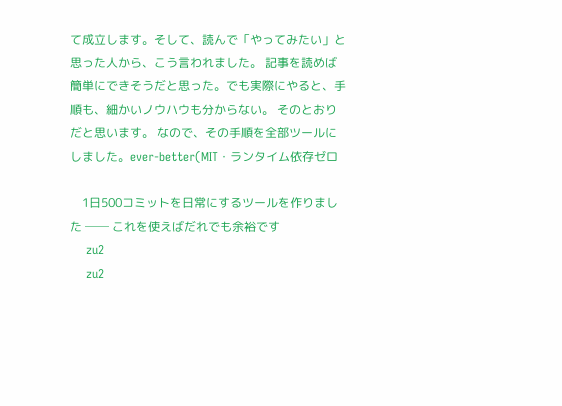て成立します。そして、読んで「やってみたい」と思った人から、こう言われました。 記事を読めば簡単にできそうだと思った。でも実際にやると、手順も、細かいノウハウも分からない。 そのとおりだと思います。 なので、その手順を全部ツールにしました。ever-better(MIT・ランタイム依存ゼロ

    1日500コミットを日常にするツールを作りました ── これを使えばだれでも余裕です
    zu2
    zu2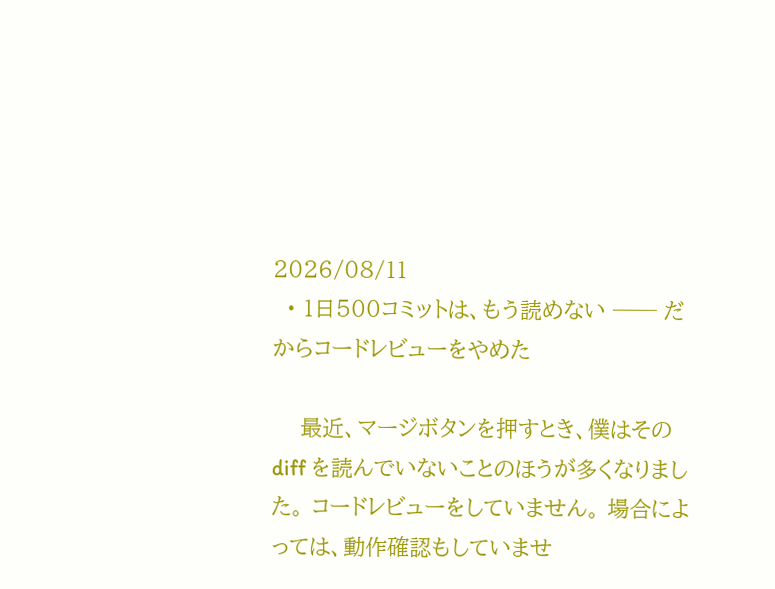2026/08/11
  • 1日500コミットは、もう読めない ── だからコードレビューをやめた

    最近、マージボタンを押すとき、僕はその diff を読んでいないことのほうが多くなりました。 コードレビューをしていません。 場合によっては、動作確認もしていませ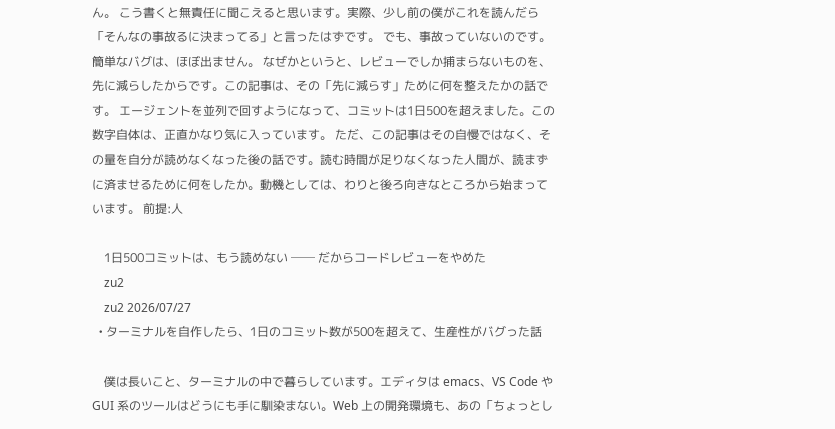ん。 こう書くと無責任に聞こえると思います。実際、少し前の僕がこれを読んだら「そんなの事故るに決まってる」と言ったはずです。 でも、事故っていないのです。簡単なバグは、ほぼ出ません。 なぜかというと、レビューでしか捕まらないものを、先に減らしたからです。この記事は、その「先に減らす」ために何を整えたかの話です。 エージェントを並列で回すようになって、コミットは1日500を超えました。この数字自体は、正直かなり気に入っています。 ただ、この記事はその自慢ではなく、その量を自分が読めなくなった後の話です。読む時間が足りなくなった人間が、読まずに済ませるために何をしたか。動機としては、わりと後ろ向きなところから始まっています。 前提:人

    1日500コミットは、もう読めない ── だからコードレビューをやめた
    zu2
    zu2 2026/07/27
  • ターミナルを自作したら、1日のコミット数が500を超えて、生産性がバグった話

    僕は長いこと、ターミナルの中で暮らしています。エディタは emacs、VS Code や GUI 系のツールはどうにも手に馴染まない。Web 上の開発環境も、あの「ちょっとし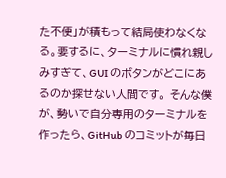た不便」が積もって結局使わなくなる。要するに、ターミナルに慣れ親しみすぎて、GUI のボタンがどこにあるのか探せない人間です。 そんな僕が、勢いで自分専用のターミナルを作ったら、GitHub のコミットが毎日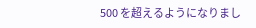500 を超えるようになりまし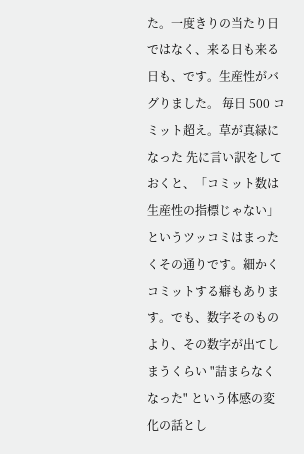た。一度きりの当たり日ではなく、来る日も来る日も、です。生産性がバグりました。 毎日 500 コミット超え。草が真緑になった 先に言い訳をしておくと、「コミット数は生産性の指標じゃない」というツッコミはまったくその通りです。細かくコミットする癖もあります。でも、数字そのものより、その数字が出てしまうくらい "詰まらなくなった" という体感の変化の話とし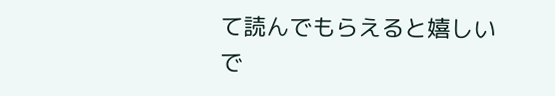て読んでもらえると嬉しいで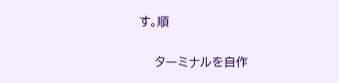す。順

    ターミナルを自作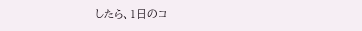したら、1日のコ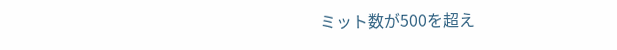ミット数が500を超え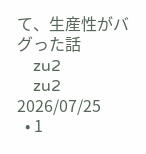て、生産性がバグった話
    zu2
    zu2 2026/07/25
  • 1